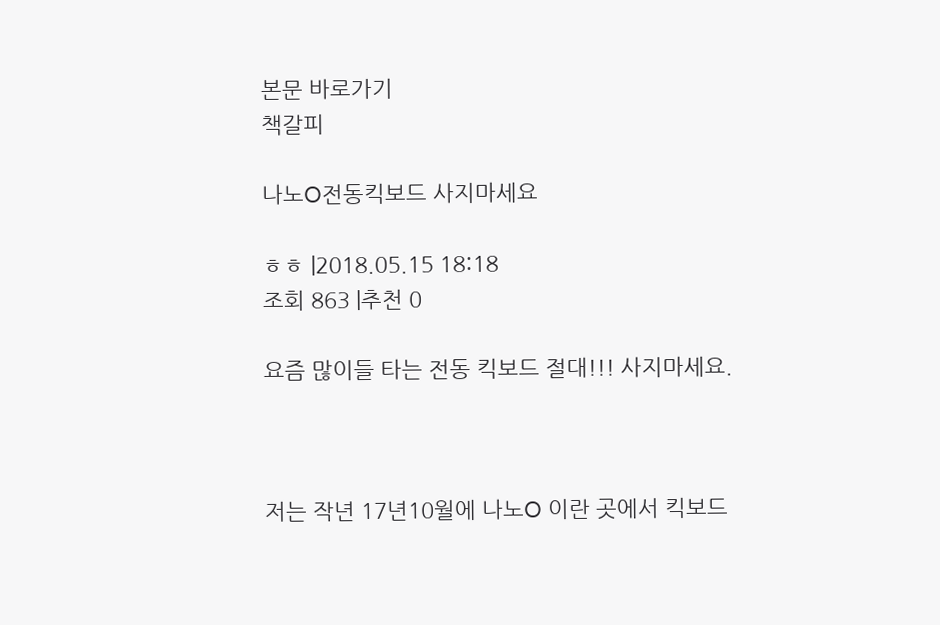본문 바로가기
책갈피

나노O전동킥보드 사지마세요

ㅎㅎ |2018.05.15 18:18
조회 863 |추천 0

요즘 많이들 타는 전동 킥보드 절대!!! 사지마세요.



저는 작년 17년10월에 나노O 이란 곳에서 킥보드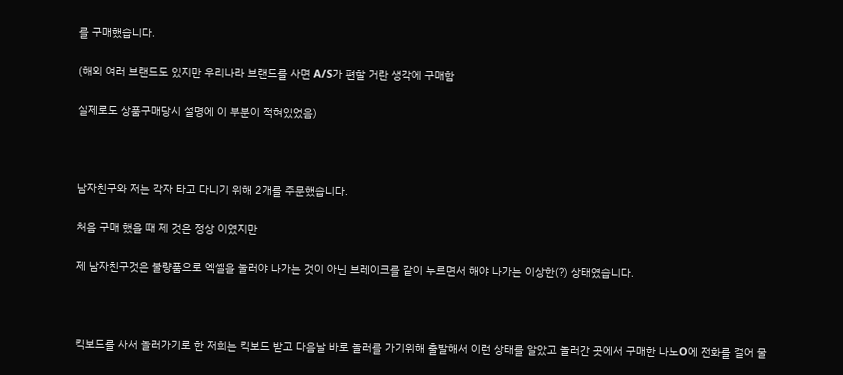를 구매했습니다.

(해외 여러 브랜드도 있지만 우리나라 브랜드를 사면 A/S가 편할 거란 생각에 구매함

실제로도 상품구매당시 설명에 이 부분이 적혀있었음)



남자친구와 저는 각자 타고 다니기 위해 2개를 주문했습니다.

처음 구매 했을 때 제 것은 정상 이였지만

제 남자친구것은 불량품으로 엑셀을 눌러야 나가는 것이 아닌 브레이크를 같이 누르면서 해야 나가는 이상한(?) 상태였습니다.



킥보드를 사서 놀러가기로 한 저희는 킥보드 받고 다음날 바로 놀러를 가기위해 출발해서 이런 상태를 알았고 놀러간 곳에서 구매한 나노O에 전화를 걸어 물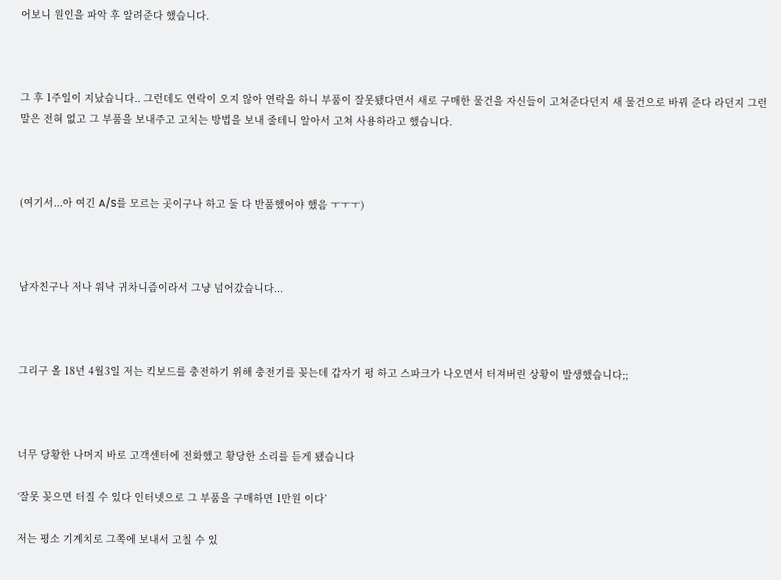어보니 원인을 파악 후 알려준다 했습니다.



그 후 1주일이 지났습니다.. 그런데도 연락이 오지 않아 연락을 하니 부품이 잘못됐다면서 새로 구매한 물건을 자신들이 고쳐준다던지 새 물건으로 바꿔 준다 라던지 그런 말은 전혀 없고 그 부품을 보내주고 고치는 방법을 보내 줄테니 알아서 고쳐 사용하라고 했습니다.



(여기서...아 여긴 A/S를 모르는 곳이구나 하고 둘 다 반품했어야 했음 ㅜㅜㅜ)



남자친구나 저나 워낙 귀차니즘이라서 그냥 넘어갔습니다...



그리구 올 18년 4월3일 저는 킥보드를 충전하기 위해 충전기를 꽂는데 갑자기 펑 하고 스파크가 나오면서 터져버린 상황이 발생했습니다;;



너무 당황한 나머지 바로 고객센터에 전화했고 황당한 소리를 듣게 됐습니다

‘잘못 꽂으면 터질 수 있다 인터넷으로 그 부품을 구매하면 1만원 이다’

저는 평소 기계치로 그쪽에 보내서 고칠 수 있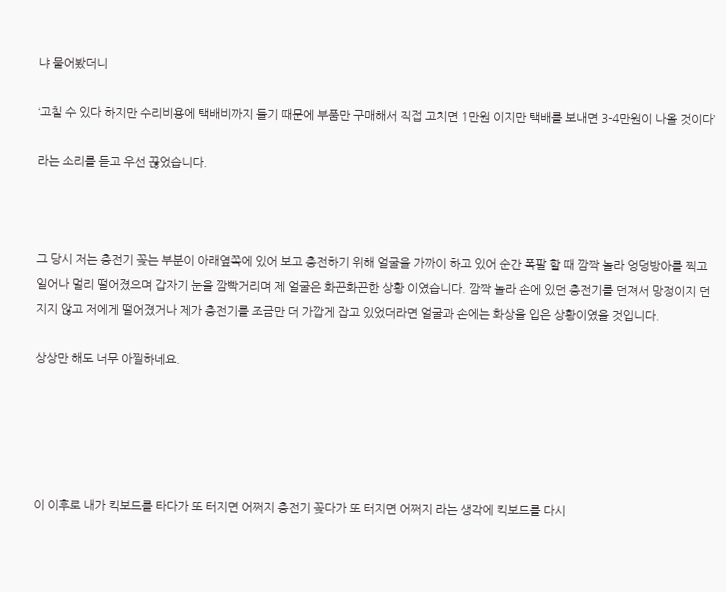냐 물어봤더니

‘고칠 수 있다 하지만 수리비용에 택배비까지 들기 때문에 부품만 구매해서 직접 고치면 1만원 이지만 택배를 보내면 3-4만원이 나올 것이다’

라는 소리를 듣고 우선 끊었습니다.



그 당시 저는 충전기 꽂는 부분이 아래옆쪽에 있어 보고 충전하기 위해 얼굴을 가까이 하고 있어 순간 폭팔 할 때 깜짝 놀라 엉덩방아를 찍고 일어나 멀리 떨어졌으며 갑자기 눈을 깜빡거리며 제 얼굴은 화끈화끈한 상황 이였습니다. 깜짝 놀라 손에 있던 충전기를 던져서 망정이지 던지지 않고 저에게 떨어졌거나 제가 충전기를 조금만 더 가깝게 잡고 있었더라면 얼굴과 손에는 화상을 입은 상황이였을 것입니다.

상상만 해도 너무 아찔하네요.





이 이후로 내가 킥보드를 타다가 또 터지면 어쩌지 충전기 꽂다가 또 터지면 어쩌지 라는 생각에 킥보드를 다시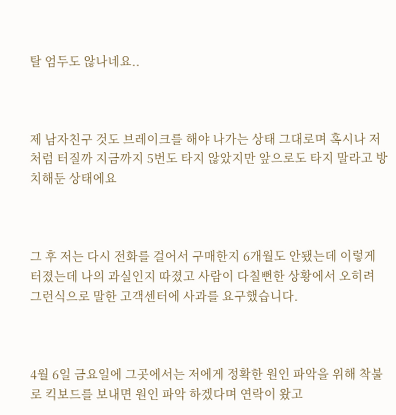탈 엄두도 않나네요..



제 남자친구 것도 브레이크를 해야 나가는 상태 그대로며 혹시나 저처럼 터질까 지금까지 5번도 타지 않았지만 앞으로도 타지 말라고 방치해둔 상태에요



그 후 저는 다시 전화를 걸어서 구매한지 6개월도 안됐는데 이렇게 터졌는데 나의 과실인지 따졌고 사람이 다칠뻔한 상황에서 오히려 그런식으로 말한 고객센터에 사과를 요구했습니다.



4월 6일 금요일에 그곳에서는 저에게 정확한 원인 파악을 위해 착불로 킥보드를 보내면 원인 파악 하겠다며 연락이 왔고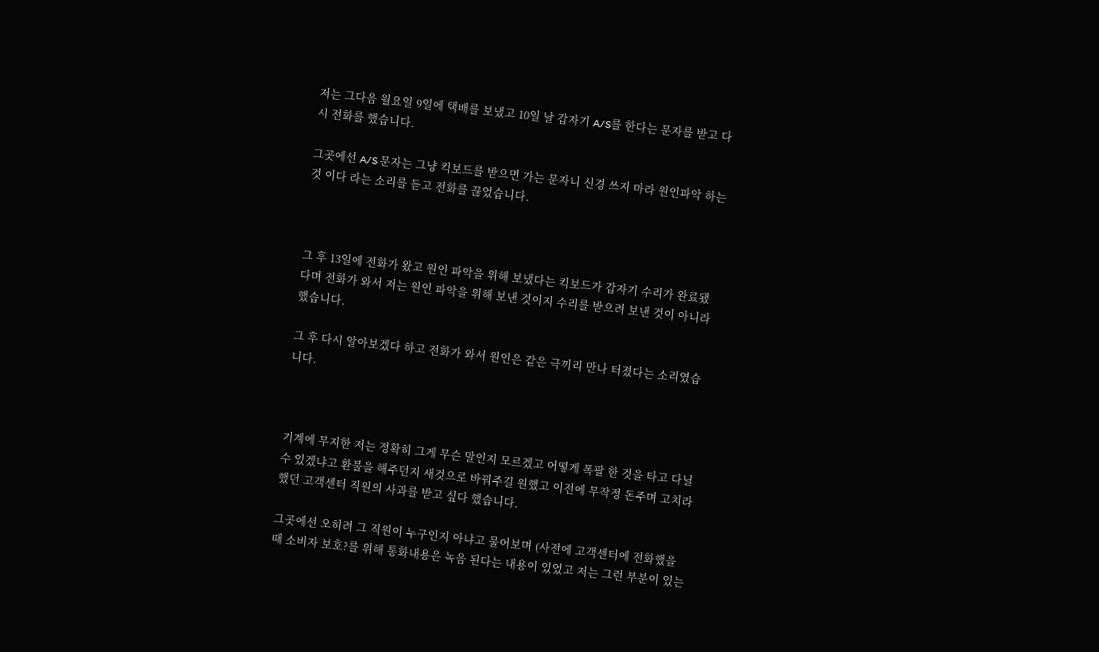저는 그다음 월요일 9일에 택배를 보냈고 10일 날 갑자기 A/S를 한다는 문자를 받고 다시 전화를 했습니다.

그곳에선 A/S 문자는 그냥 킥보드를 받으면 가는 문자니 신경 쓰지 마라 원인파악 하는 것 이다 라는 소리를 듣고 전화를 끊었습니다.



그 후 13일에 전화가 왔고 원인 파악을 위해 보냈다는 킥보드가 갑자기 수리가 완료됐다며 전화가 와서 저는 원인 파악을 위해 보낸 것이지 수리를 받으려 보낸 것이 아니라 했습니다.

그 후 다시 알아보겠다 하고 전화가 와서 원인은 같은 극끼리 만나 터졌다는 소리였습니다.



기계에 무지한 저는 정확히 그게 무슨 말인지 모르겠고 어떻게 폭팔 한 것을 타고 다닐 수 있겠냐고 환불을 해주던지 새것으로 바꿔주길 원했고 이전에 무작정 돈주며 고치라 했던 고객센터 직원의 사과를 받고 싶다 했습니다.

그곳에선 오히려 그 직원이 누구인지 아냐고 물어보며 (사전에 고객센터에 전화했을 때 소비자 보호?를 위해 통화내용은 녹음 된다는 내용이 있었고 저는 그런 부분이 있는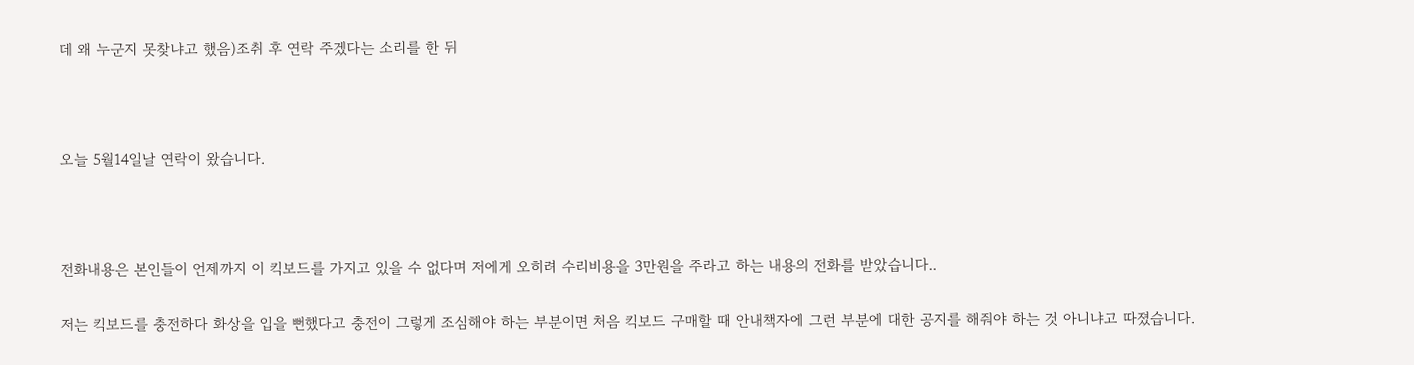데 왜 누군지 못찾냐고 했음)조취 후 연락 주겠다는 소리를 한 뒤



오늘 5월14일날 연락이 왔습니다.



전화내용은 본인들이 언제까지 이 킥보드를 가지고 있을 수 없다며 저에게 오히려 수리비용을 3만원을 주라고 하는 내용의 전화를 받았습니다..

저는 킥보드를 충전하다 화상을 입을 뻔했다고 충전이 그렇게 조심해야 하는 부분이면 처음 킥보드 구매할 때 안내책자에 그런 부분에 대한 공지를 해줘야 하는 것 아니냐고 따졌습니다.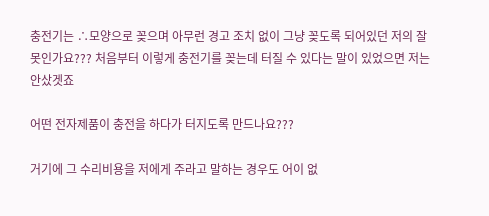충전기는 ∴모양으로 꽂으며 아무런 경고 조치 없이 그냥 꽂도록 되어있던 저의 잘못인가요??? 처음부터 이렇게 충전기를 꽂는데 터질 수 있다는 말이 있었으면 저는 안샀겟죠

어떤 전자제품이 충전을 하다가 터지도록 만드나요???

거기에 그 수리비용을 저에게 주라고 말하는 경우도 어이 없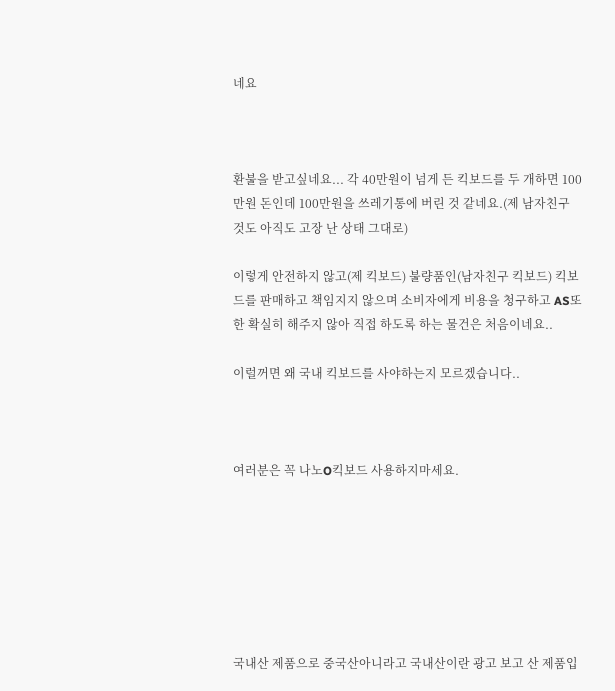네요



환불을 받고싶네요... 각 40만원이 넘게 든 킥보드를 두 개하면 100만원 돈인데 100만원을 쓰레기통에 버린 것 같네요.(제 남자친구 것도 아직도 고장 난 상태 그대로)

이렇게 안전하지 않고(제 킥보드) 불량품인(남자친구 킥보드) 킥보드를 판매하고 책임지지 않으며 소비자에게 비용을 청구하고 AS또한 확실히 해주지 않아 직접 하도록 하는 물건은 처음이네요..

이럴꺼면 왜 국내 킥보드를 사야하는지 모르겠습니다..



여러분은 꼭 나노O킥보드 사용하지마세요.







국내산 제품으로 중국산아니라고 국내산이란 광고 보고 산 제품입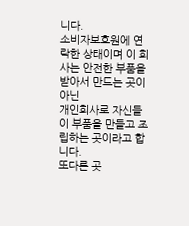니다.
소비자보호원에 연락한 상태이며 이 회사는 안전한 부품을 받아서 만드는 곳이 아닌
개인회사로 자신들이 부품을 만들고 조립하는 곳이라고 합니다.
또다른 곳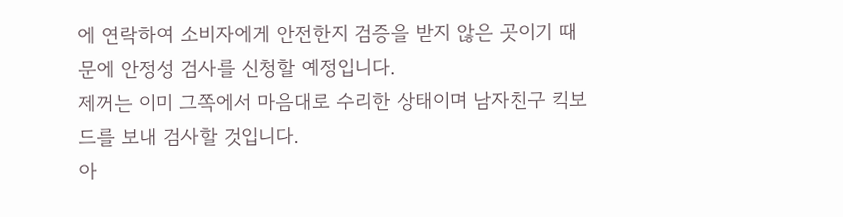에 연락하여 소비자에게 안전한지 검증을 받지 않은 곳이기 때문에 안정성 검사를 신청할 예정입니다.
제꺼는 이미 그쪽에서 마음대로 수리한 상태이며 남자친구 킥보드를 보내 검사할 것입니다.
아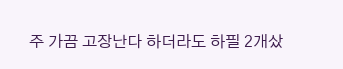주 가끔 고장난다 하더라도 하필 2개샀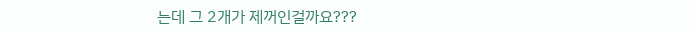는데 그 2개가 제꺼인걸까요???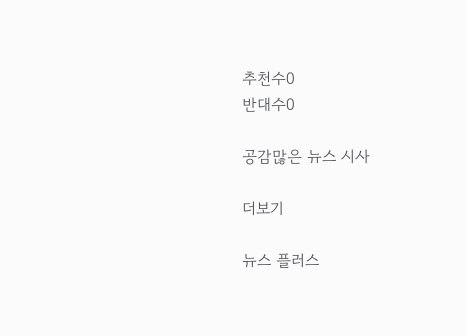추천수0
반대수0

공감많은 뉴스 시사

더보기

뉴스 플러스